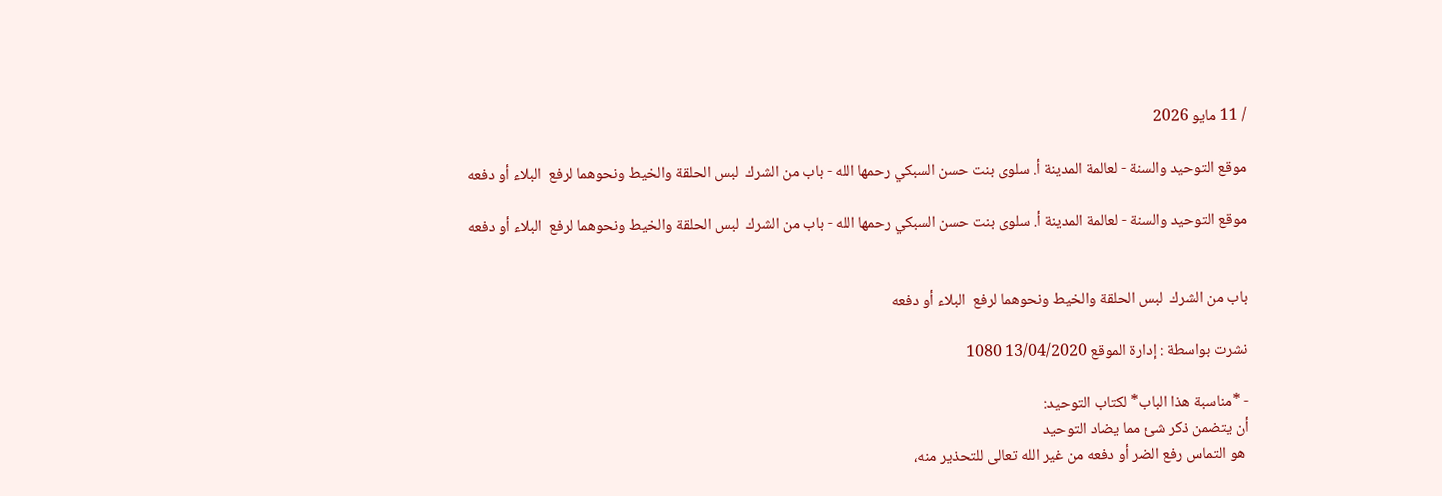/ 11 مايو 2026

موقع التوحيد والسنة - لعالمة المدينة أ. سلوى بنت حسن السبكي رحمها الله - باب من الشرك  لبس الحلقة والخيط ونحوهما لرفع  البلاء أو دفعه

موقع التوحيد والسنة - لعالمة المدينة أ. سلوى بنت حسن السبكي رحمها الله - باب من الشرك  لبس الحلقة والخيط ونحوهما لرفع  البلاء أو دفعه


باب من الشرك  لبس الحلقة والخيط ونحوهما لرفع  البلاء أو دفعه

نشرت بواسطة : إدارة الموقع 13/04/2020 1080

- *مناسبة هذا الباب* لكتاب التوحيد:
أن يتضمن ذكر شئ مما يضاد التوحيد
 هو التماس رفع الضر أو دفعه من غير الله تعالى للتحذير منه،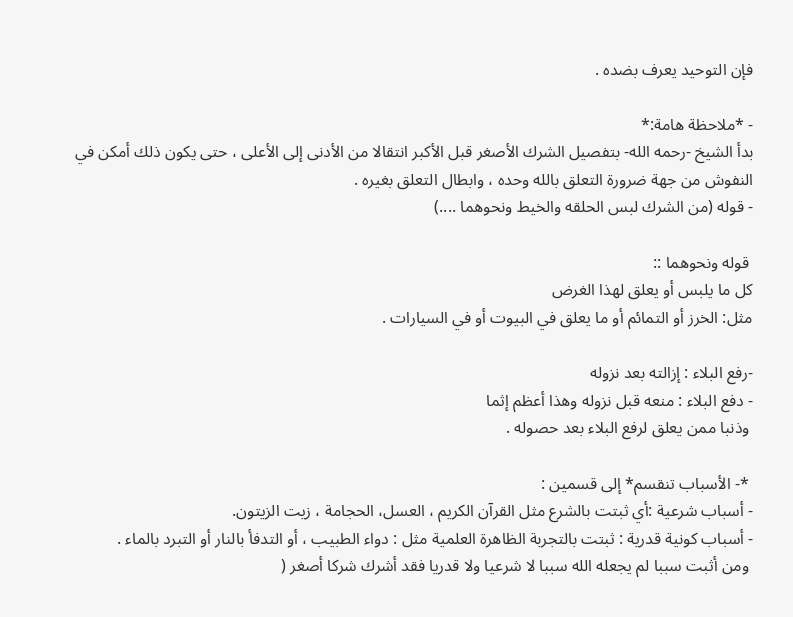فإن التوحيد يعرف بضده .

- *ملاحظة هامة:*
بدأ الشيخ -رحمه الله- بتفصيل الشرك الأصغر قبل الأكبر انتقالا من الأدنى إلى الأعلى ، حتى يكون ذلك أمكن في النفوش من جهة ضرورة التعلق بالله وحده ، وابطال التعلق بغيره .
- قوله (من الشرك لبس الحلقه والخيط ونحوهما ....)

 قوله ونحوهما ::
كل ما يلبس أو يعلق لهذا الغرض
مثل: الخرز أو التمائم أو ما يعلق في البيوت أو في السيارات .

-رفع البلاء : إزالته بعد نزوله
- دفع البلاء : منعه قبل نزوله وهذا أعظم إثما
 وذنبا ممن يعلق لرفع البلاء بعد حصوله .

 *- الأسباب تنقسم* إلى قسمين :
- أسباب شرعية :أي ثبتت بالشرع مثل القرآن الكريم ، العسل، الحجامة ، زيت الزيتون.
- أسباب كونية قدرية : ثبتت بالتجربة الظاهرة العلمية مثل : دواء الطبيب ، أو التدفأ بالنار أو التبرد بالماء .
 ومن أثبت سببا لم يجعله الله سببا لا شرعيا ولا قدريا فقد أشرك شركا أصغر (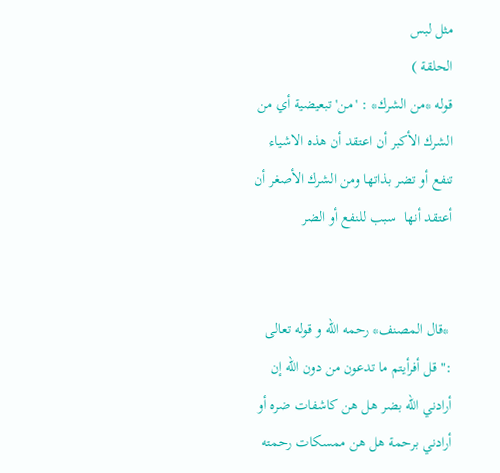مثل لبس
الحلقة )
قوله *من الشرك* : 'من' تبعيضية أي من الشرك الأكبر أن اعتقد أن هذه الاشياء تنفع أو تضر بذاتها ومن الشرك الأصغر أن أعتقد أنها  سبب للنفع أو الضر


 *قال المصنف* رحمه الله و قوله تعالى :" قل أفرأيتم ما تدعون من دون الله إن أرادني الله بضر هل هن كاشفات ضره أو أرادني برحمة هل هن ممسكات رحمته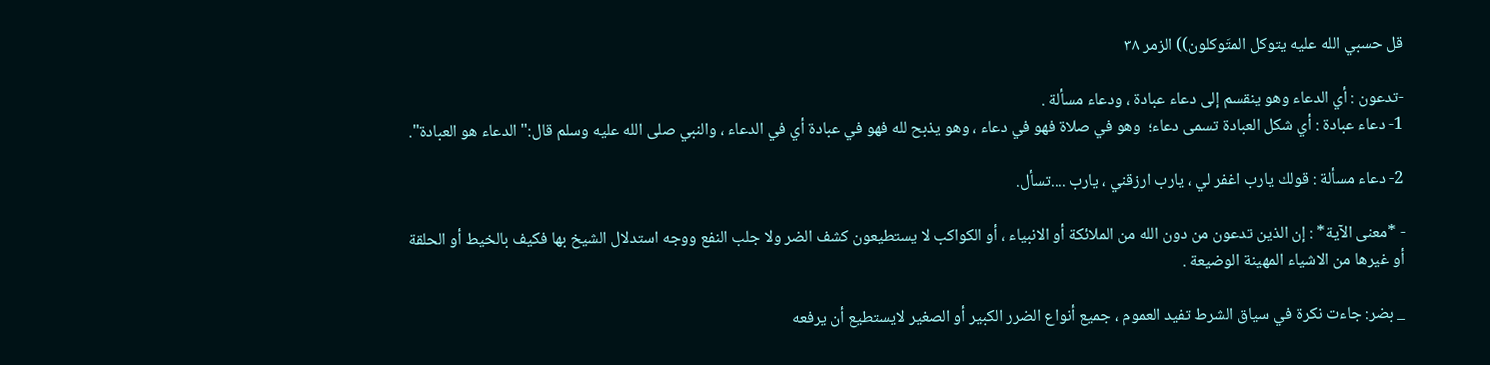قل حسبي الله عليه يتوكل المتَوكلون)) الزمر ٣٨

-تدعون : أي الدعاء وهو ينقسم إلى دعاء عبادة ، ودعاء مسألة .
1- دعاء عبادة : أي شكل العبادة تسمى دعاء؛  وهو في صلاة فهو في دعاء ، وهو يذبح لله فهو في عبادة أي في الدعاء ، والنبي صلى الله عليه وسلم قال:" الدعاء هو العبادة".

2- دعاء مسألة : قولك يارب اغفر لي ، يارب ارزقني ، يارب ....تسأل.

- *معنى الآية* : إن الذين تدعون من دون الله من الملائكة أو الانبياء ، أو الكواكب لا يستطيعون كشف الضر ولا جلب النفع ووجه استدلال الشيخ بها فكيف بالخيط أو الحلقة أو غيرها من الاشياء المهينة الوضيعة .

_ بضر: جاءت نكرة في سياق الشرط تفيد العموم ، جميع أنواع الضرر الكبير أو الصغير لايستطيع أن يرفعه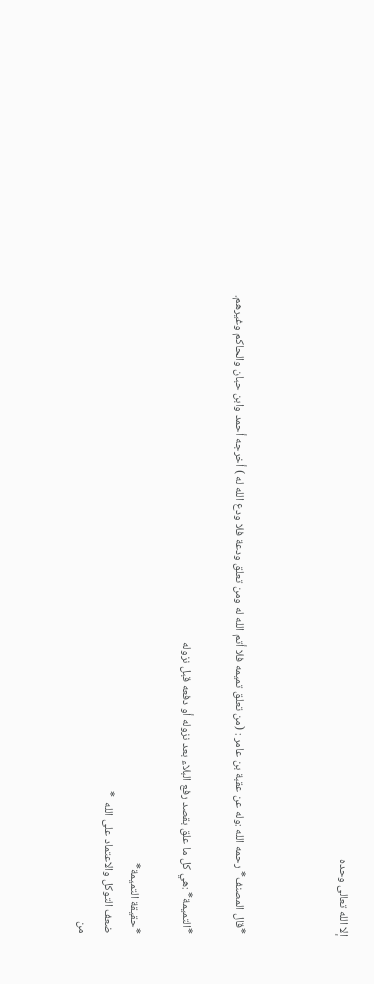إلا الله تعالى وحده



 *قال المصنف* رحمه الله :وله عن عقبة بن عامر : (من تعلق تميمه فلا أتم الله له ومن تعلق ودعة فلا ودع الله له ) أخرجه أحمد وابن حبان والحاكم وغيرهم.

 *التميمة* :هي كل ما علق بقصد رفع البلاء بعد نزوله أو دفعه قبل نزوله

 *حقيقة التميمة*
 ضعف التوكل والاعتماد على الله  *
 من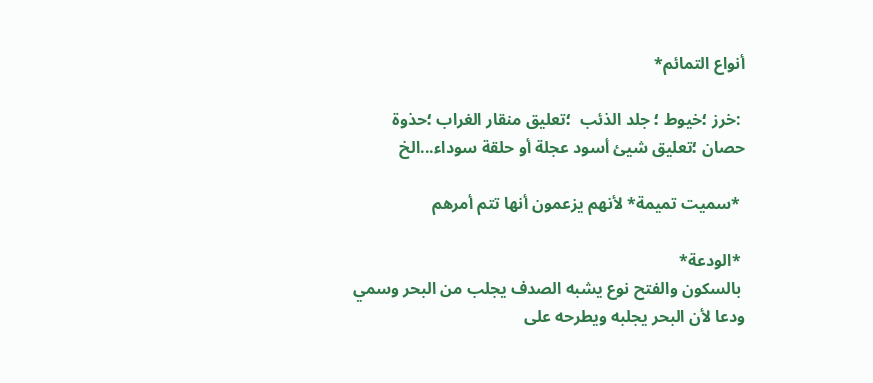أنواع التمائم*

 :خرز ؛خيوط ؛ جلد الذئب  ؛تعليق منقار الغراب ؛حذوة حصان ؛تعليق شيئ أسود عجلة أو حلقة سوداء...الخ

 *سميت تميمة* لأنهم يزعمون أنها تتم أمرهم

 *الودعة*
 بالسكون والفتح نوع يشبه الصدف يجلب من البحر وسمي ودعا لأن البحر يجلبه ويطرحه على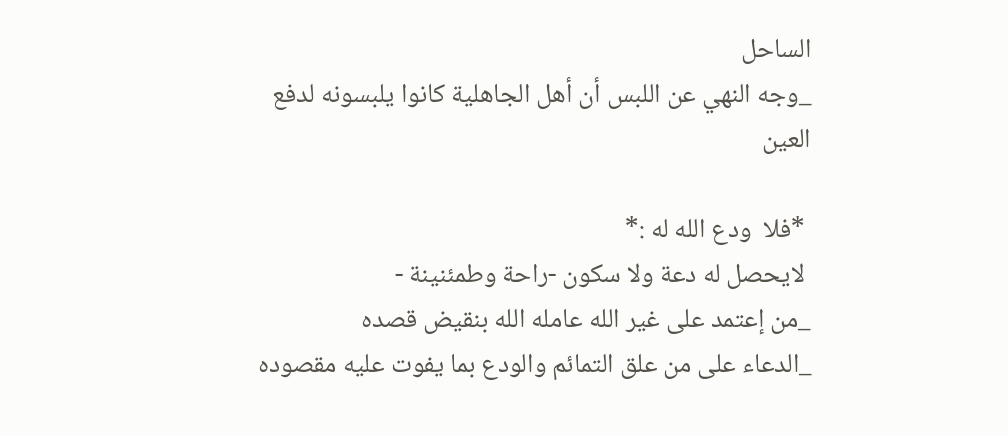الساحل
_وجه النهي عن اللبس أن أهل الجاهلية كانوا يلبسونه لدفع العين

 *فلا  ودع الله له :*
 لايحصل له دعة ولا سكون -راحة وطمئنينة -
_من إعتمد على غير الله عامله الله بنقيض قصده
_الدعاء على من علق التمائم والودع بما يفوت عليه مقصوده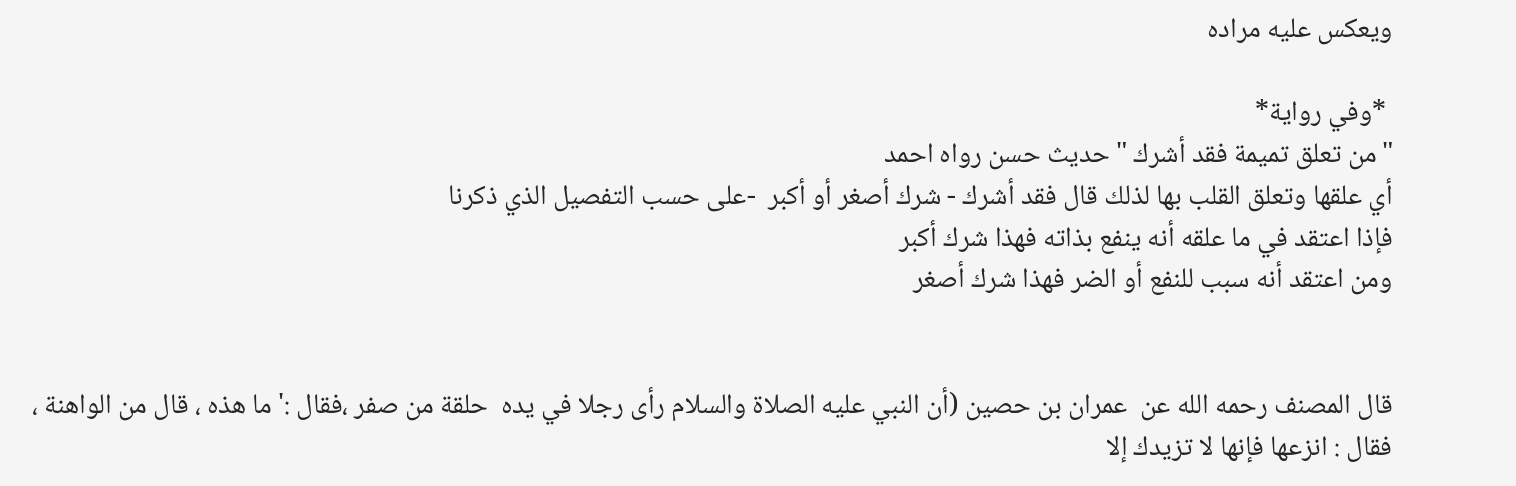ويعكس عليه مراده

 *وفي رواية*
"من تعلق تميمة فقد أشرك "حديث حسن رواه احمد
أي علقها وتعلق القلب بها لذلك قال فقد أشرك - شرك أصغر أو أكبر  -على حسب التفصيل الذي ذكرنا
فإذا اعتقد في ما علقه أنه ينفع بذاته فهذا شرك أكبر
ومن اعتقد أنه سبب للنفع أو الضر فهذا شرك أصغر


قال المصنف رحمه الله عن  عمران بن حصين (أن النبي عليه الصلاة والسلام رأى رجلا في يده  حلقة من صفر ،فقال :' ما هذه ، قال من الواهنة ، فقال : انزعها فإنها لا تزيدك إلا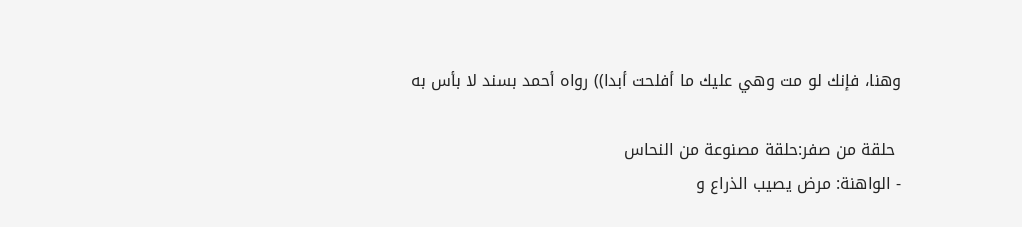وهنا، فإنك لو مت وهي عليك ما أفلحت أبدا)) رواه أحمد بسند لا بأس به

 حلقة من صفر:حلقة مصنوعة من النحاس
- الواهنة: مرض يصيب الذراع و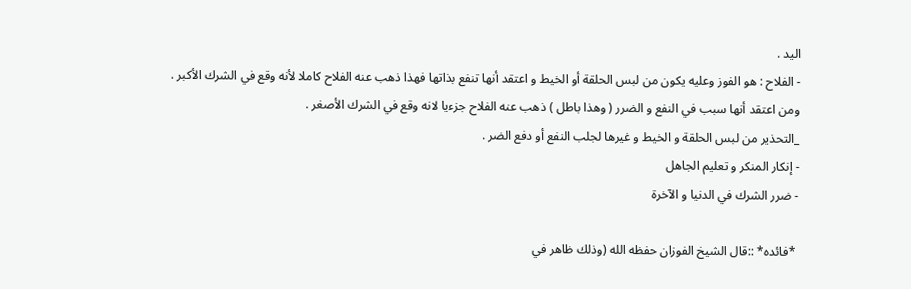اليد .
- الفلاح : هو الفوز وعليه يكون من لبس الحلقة أو الخيط و اعتقد أنها تنفع بذاتها فهذا ذهب عنه الفلاح كاملا لأنه وقع في الشرك الأكبر .
ومن اعتقد أنها سبب في النفع و الضرر ( وهذا باطل ) ذهب عنه الفلاح جزءيا لانه وقع في الشرك الأصغر .
_التحذير من لبس الحلقة و الخيط و غيرها لجلب النفع أو دفع الضر .
- إنكار المنكر و تعليم الجاهل
- ضرر الشرك في الدنيا و الآخرة

 *فائده* ::قال الشيخ الفوزان حفظه الله (وذلك ظاهر في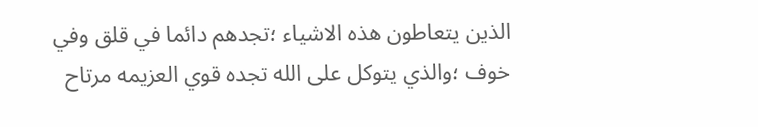الذين يتعاطون هذه الاشياء ؛تجدهم دائما في قلق وفي خوف ؛والذي يتوكل على الله تجده قوي العزيمه مرتاح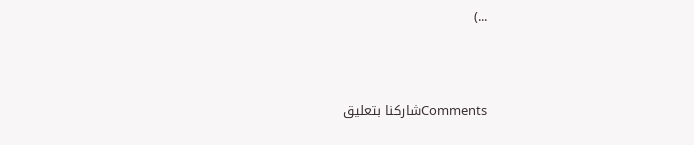...)



Commentsشاركنا بتعليق